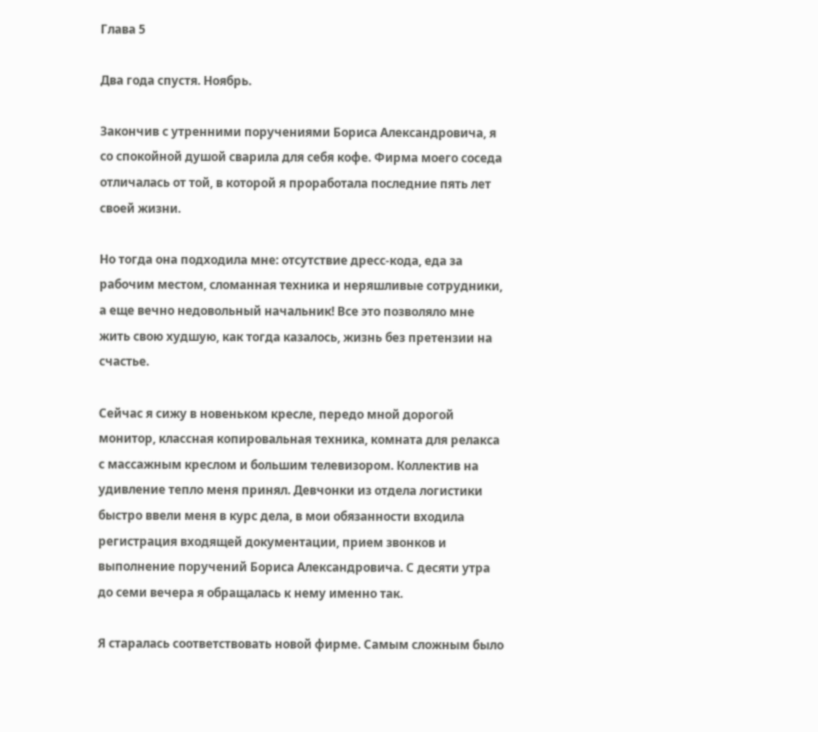Глава 5

Два года спустя. Ноябрь.

Закончив с утренними поручениями Бориса Александровича, я со спокойной душой сварила для себя кофе. Фирма моего соседа отличалась от той, в которой я проработала последние пять лет своей жизни.

Но тогда она подходила мне: отсутствие дресс-кода, еда за рабочим местом, сломанная техника и неряшливые сотрудники, а еще вечно недовольный начальник! Все это позволяло мне жить свою худшую, как тогда казалось, жизнь без претензии на счастье.

Сейчас я сижу в новеньком кресле, передо мной дорогой монитор, классная копировальная техника, комната для релакса с массажным креслом и большим телевизором. Коллектив на удивление тепло меня принял. Девчонки из отдела логистики быстро ввели меня в курс дела, в мои обязанности входила регистрация входящей документации, прием звонков и выполнение поручений Бориса Александровича. С десяти утра до семи вечера я обращалась к нему именно так.

Я старалась соответствовать новой фирме. Самым сложным было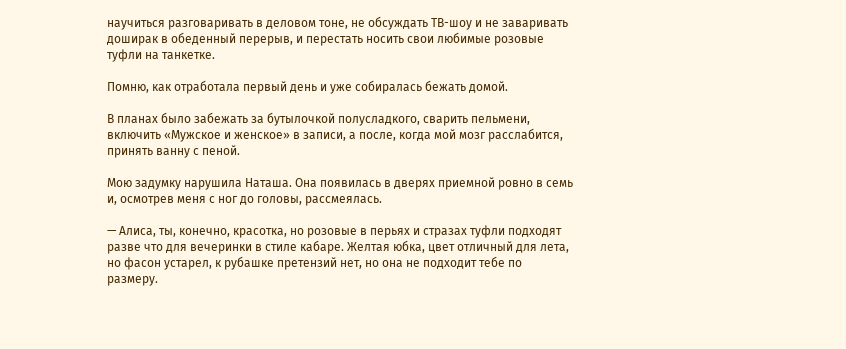научиться разговаривать в деловом тоне, не обсуждать ТВ-шоу и не заваривать доширак в обеденный перерыв, и перестать носить свои любимые розовые туфли на танкетке.

Помню, как отработала первый день и уже собиралась бежать домой.

В планах было забежать за бутылочкой полусладкого, сварить пельмени, включить «Мужское и женское» в записи, а после, когда мой мозг расслабится, принять ванну с пеной.

Мою задумку нарушила Наташа. Она появилась в дверях приемной ровно в семь и, осмотрев меня с ног до головы, рассмеялась.

— Алиса, ты, конечно, красотка, но розовые в перьях и стразах туфли подходят разве что для вечеринки в стиле кабаре. Желтая юбка, цвет отличный для лета, но фасон устарел, к рубашке претензий нет, но она не подходит тебе по размеру.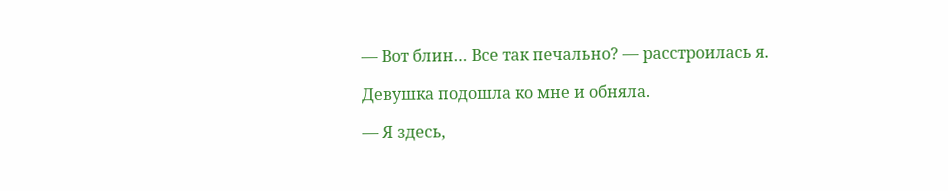— Вот блин… Все так печально? — расстроилась я.

Девушка подошла ко мне и обняла.

— Я здесь,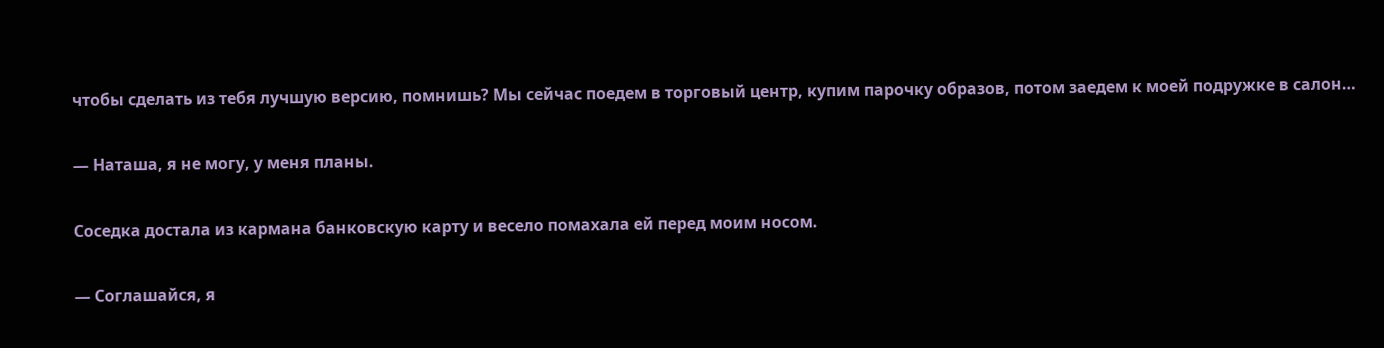чтобы сделать из тебя лучшую версию, помнишь? Мы сейчас поедем в торговый центр, купим парочку образов, потом заедем к моей подружке в салон…

— Наташа, я не могу, у меня планы.

Соседка достала из кармана банковскую карту и весело помахала ей перед моим носом.

— Соглашайся, я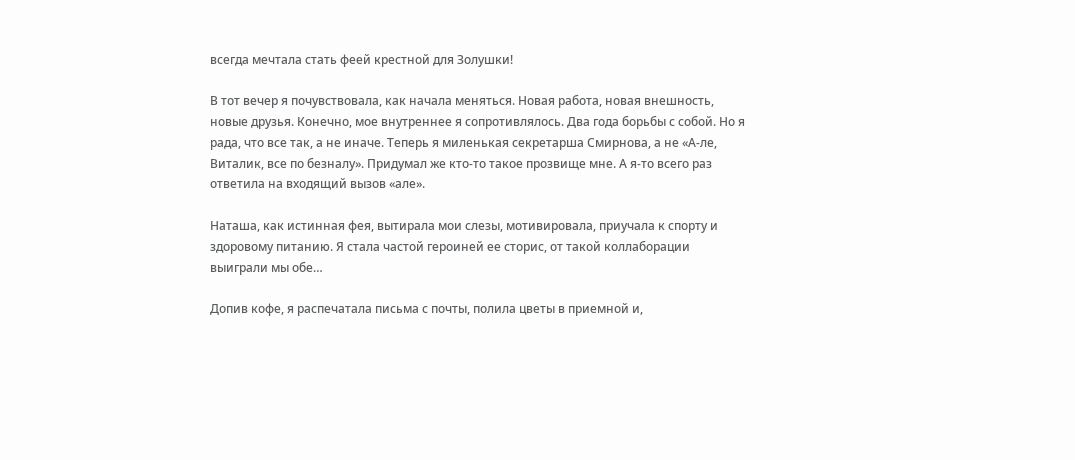всегда мечтала стать феей крестной для Золушки!

В тот вечер я почувствовала, как начала меняться. Новая работа, новая внешность, новые друзья. Конечно, мое внутреннее я сопротивлялось. Два года борьбы с собой. Но я рада, что все так, а не иначе. Теперь я миленькая секретарша Смирнова, а не «А-ле, Виталик, все по безналу». Придумал же кто-то такое прозвище мне. А я-то всего раз ответила на входящий вызов «але».

Наташа, как истинная фея, вытирала мои слезы, мотивировала, приучала к спорту и здоровому питанию. Я стала частой героиней ее сторис, от такой коллаборации выиграли мы обе…

Допив кофе, я распечатала письма с почты, полила цветы в приемной и,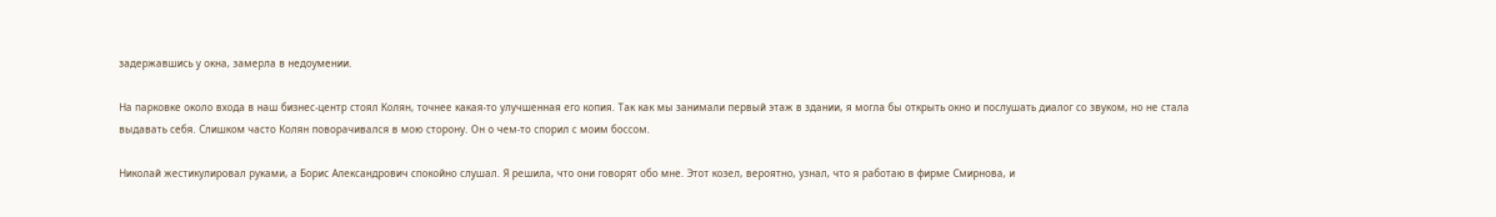задержавшись у окна, замерла в недоумении.

На парковке около входа в наш бизнес-центр стоял Колян, точнее какая-то улучшенная его копия. Так как мы занимали первый этаж в здании, я могла бы открыть окно и послушать диалог со звуком, но не стала выдавать себя. Слишком часто Колян поворачивался в мою сторону. Он о чем-то спорил с моим боссом.

Николай жестикулировал руками, а Борис Александрович спокойно слушал. Я решила, что они говорят обо мне. Этот козел, вероятно, узнал, что я работаю в фирме Смирнова, и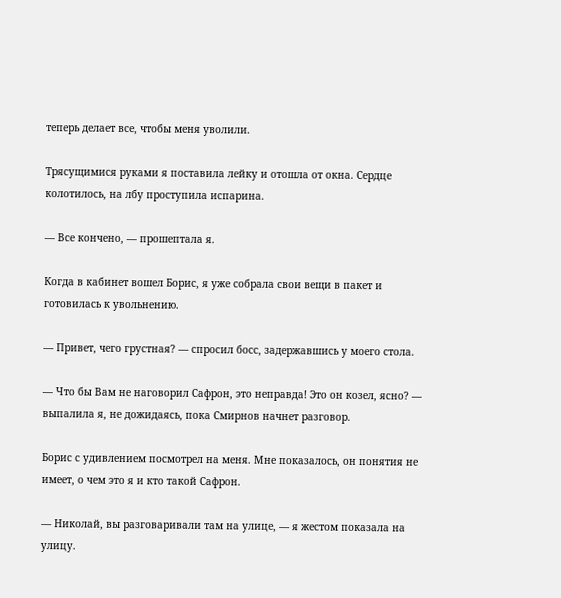теперь делает все, чтобы меня уволили.

Трясущимися руками я поставила лейку и отошла от окна. Сердце колотилось, на лбу проступила испарина.

— Все кончено, — прошептала я.

Когда в кабинет вошел Борис, я уже собрала свои вещи в пакет и готовилась к увольнению.

— Привет, чего грустная? — спросил босс, задержавшись у моего стола.

— Что бы Вам не наговорил Сафрон, это неправда! Это он козел, ясно? — выпалила я, не дожидаясь, пока Смирнов начнет разговор.

Борис с удивлением посмотрел на меня. Мне показалось, он понятия не имеет, о чем это я и кто такой Сафрон.

— Николай, вы разговаривали там на улице, — я жестом показала на улицу.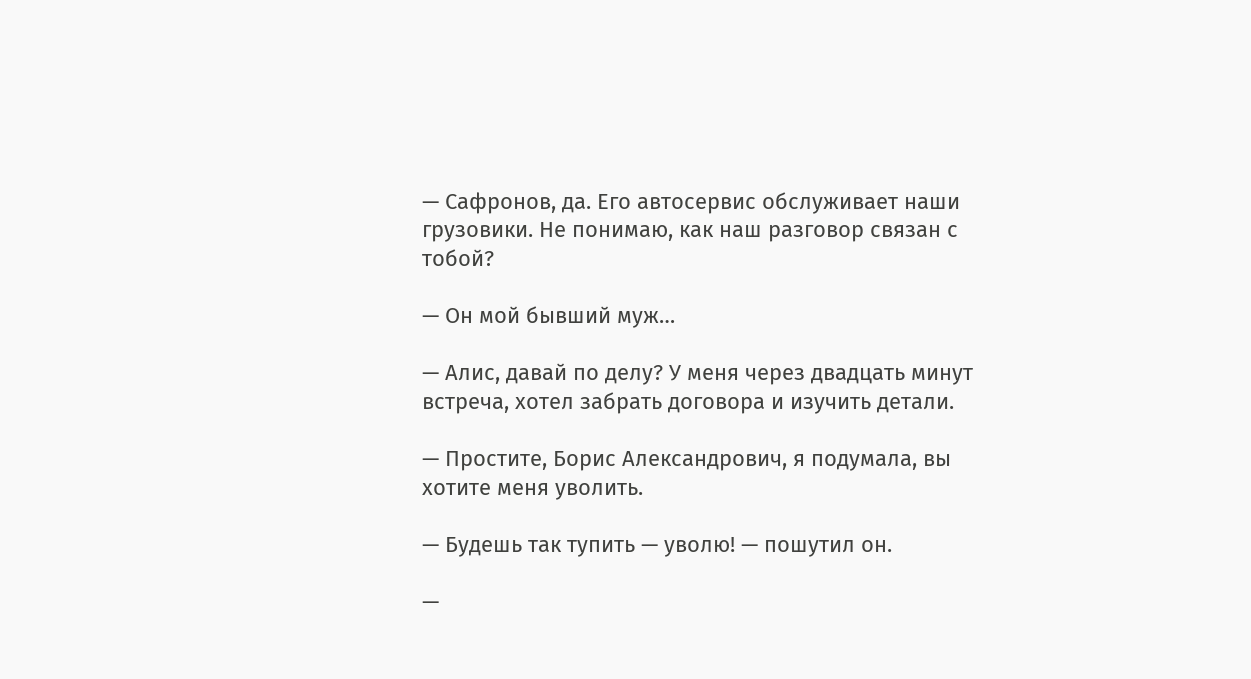— Сафронов, да. Его автосервис обслуживает наши грузовики. Не понимаю, как наш разговор связан с тобой?

— Он мой бывший муж…

— Алис, давай по делу? У меня через двадцать минут встреча, хотел забрать договора и изучить детали.

— Простите, Борис Александрович, я подумала, вы хотите меня уволить.

— Будешь так тупить — уволю! — пошутил он.

—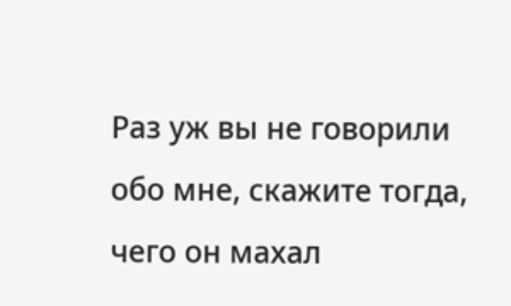Раз уж вы не говорили обо мне, скажите тогда, чего он махал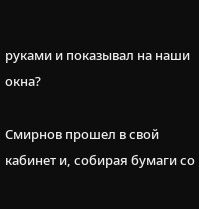руками и показывал на наши окна?

Смирнов прошел в свой кабинет и, собирая бумаги со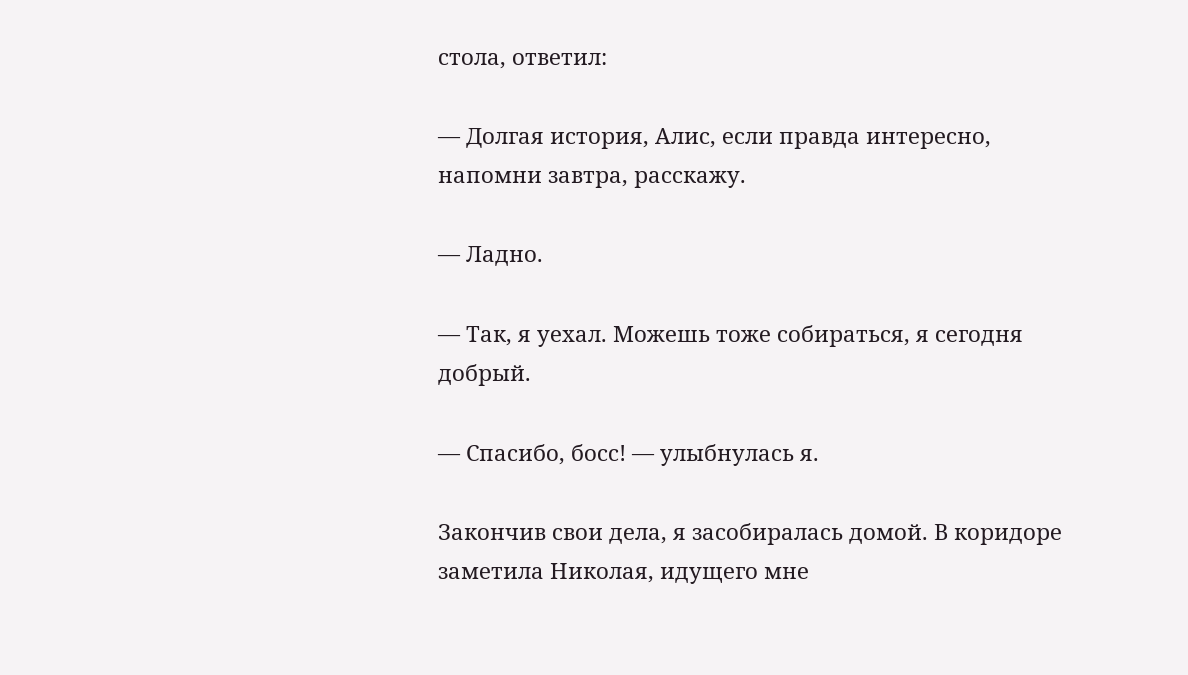стола, ответил:

— Долгая история, Алис, если правда интересно, напомни завтра, расскажу.

— Ладно.

— Так, я уехал. Можешь тоже собираться, я сегодня добрый.

— Спасибо, босс! — улыбнулась я.

Закончив свои дела, я засобиралась домой. В коридоре заметила Николая, идущего мне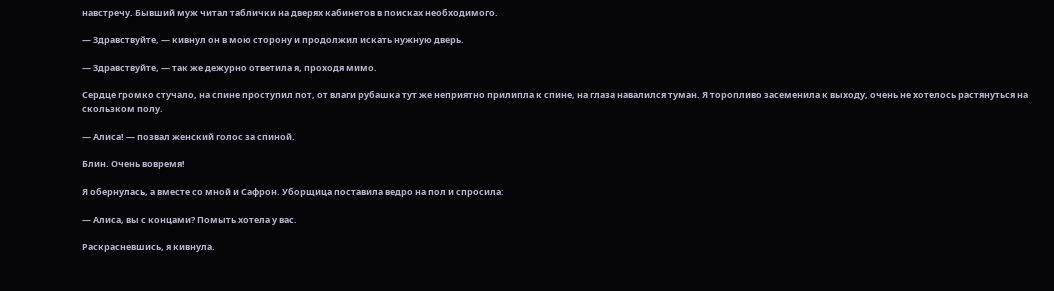навстречу. Бывший муж читал таблички на дверях кабинетов в поисках необходимого.

— Здравствуйте, — кивнул он в мою сторону и продолжил искать нужную дверь.

— Здравствуйте, — так же дежурно ответила я, проходя мимо.

Сердце громко стучало, на спине проступил пот, от влаги рубашка тут же неприятно прилипла к спине, на глаза навалился туман. Я торопливо засеменила к выходу, очень не хотелось растянуться на скользком полу.

— Алиса! — позвал женский голос за спиной.

Блин. Очень вовремя!

Я обернулась, а вместе со мной и Сафрон. Уборщица поставила ведро на пол и спросила:

— Алиса, вы с концами? Помыть хотела у вас.

Раскрасневшись, я кивнула.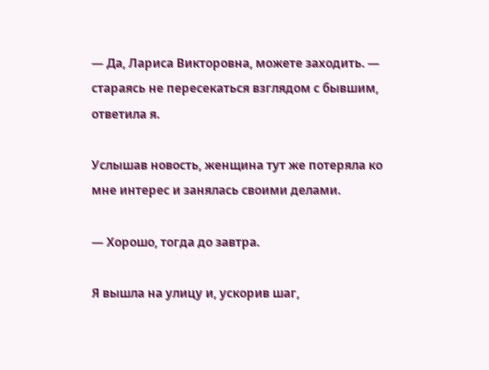— Да, Лариса Викторовна, можете заходить. — стараясь не пересекаться взглядом с бывшим, ответила я.

Услышав новость, женщина тут же потеряла ко мне интерес и занялась своими делами.

— Хорошо, тогда до завтра.

Я вышла на улицу и, ускорив шаг,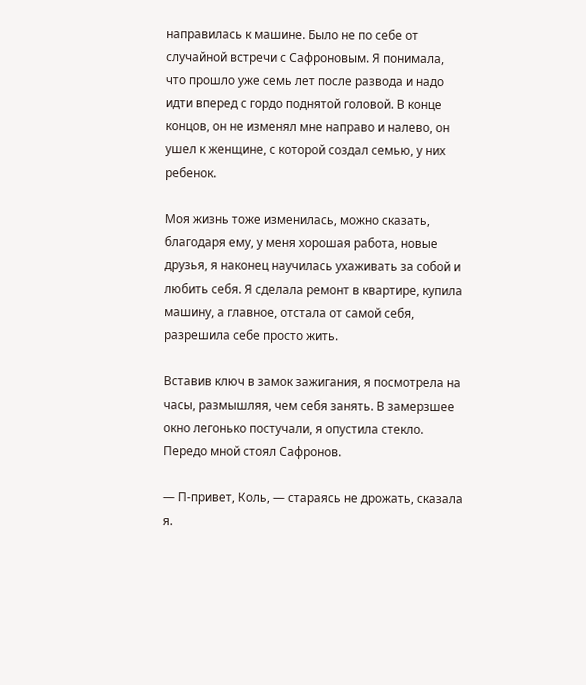направилась к машине. Было не по себе от случайной встречи с Сафроновым. Я понимала, что прошло уже семь лет после развода и надо идти вперед с гордо поднятой головой. В конце концов, он не изменял мне направо и налево, он ушел к женщине, с которой создал семью, у них ребенок.

Моя жизнь тоже изменилась, можно сказать, благодаря ему, у меня хорошая работа, новые друзья, я наконец научилась ухаживать за собой и любить себя. Я сделала ремонт в квартире, купила машину, а главное, отстала от самой себя, разрешила себе просто жить.

Вставив ключ в замок зажигания, я посмотрела на часы, размышляя, чем себя занять. В замерзшее окно легонько постучали, я опустила стекло. Передо мной стоял Сафронов.

— П-привет, Коль, — стараясь не дрожать, сказала я.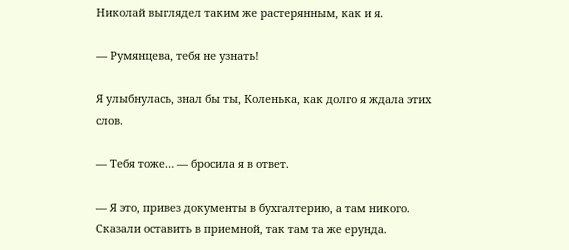Николай выглядел таким же растерянным, как и я.

— Румянцева, тебя не узнать!

Я улыбнулась, знал бы ты, Коленька, как долго я ждала этих слов.

— Тебя тоже… — бросила я в ответ.

— Я это, привез документы в бухгалтерию, а там никого. Сказали оставить в приемной, так там та же ерунда.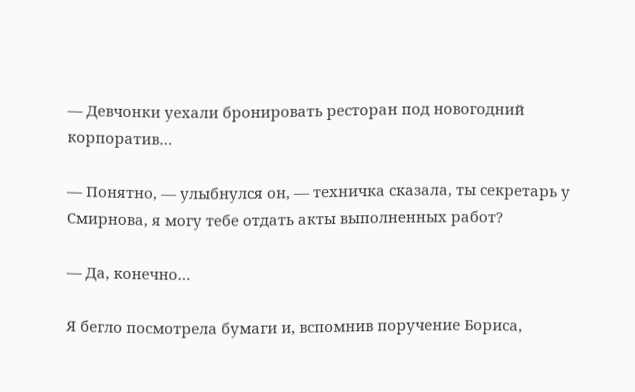— Девчонки уехали бронировать ресторан под новогодний корпоратив…

— Понятно, — улыбнулся он, — техничка сказала, ты секретарь у Смирнова, я могу тебе отдать акты выполненных работ?

— Да, конечно…

Я бегло посмотрела бумаги и, вспомнив поручение Бориса,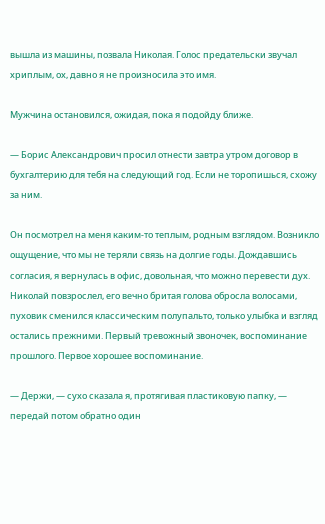вышла из машины, позвала Николая. Голос предательски звучал хриплым, ох, давно я не произносила это имя.

Мужчина остановился, ожидая, пока я подойду ближе.

— Борис Александрович просил отнести завтра утром договор в бухгалтерию для тебя на следующий год. Если не торопишься, схожу за ним.

Он посмотрел на меня каким-то теплым, родным взглядом. Возникло ощущение, что мы не теряли связь на долгие годы. Дождавшись согласия, я вернулась в офис, довольная, что можно перевести дух. Николай повзрослел, его вечно бритая голова обросла волосами, пуховик сменился классическим полупальто, только улыбка и взгляд остались прежними. Первый тревожный звоночек, воспоминание прошлого. Первое хорошее воспоминание.

— Держи, — сухо сказала я, протягивая пластиковую папку, — передай потом обратно один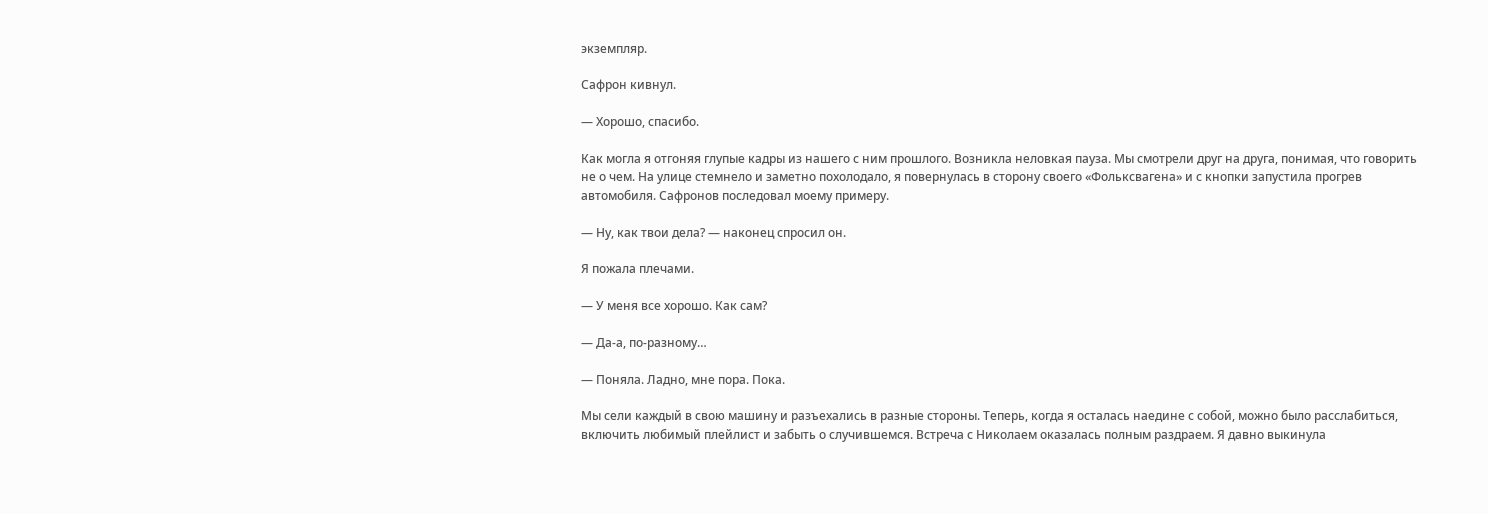экземпляр.

Сафрон кивнул.

— Хорошо, спасибо.

Как могла я отгоняя глупые кадры из нашего с ним прошлого. Возникла неловкая пауза. Мы смотрели друг на друга, понимая, что говорить не о чем. На улице стемнело и заметно похолодало, я повернулась в сторону своего «Фольксвагена» и с кнопки запустила прогрев автомобиля. Сафронов последовал моему примеру.

— Ну, как твои дела? — наконец спросил он.

Я пожала плечами.

— У меня все хорошо. Как сам?

— Да-а, по-разному…

— Поняла. Ладно, мне пора. Пока.

Мы сели каждый в свою машину и разъехались в разные стороны. Теперь, когда я осталась наедине с собой, можно было расслабиться, включить любимый плейлист и забыть о случившемся. Встреча с Николаем оказалась полным раздраем. Я давно выкинула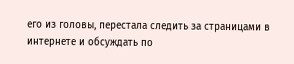его из головы, перестала следить за страницами в интернете и обсуждать по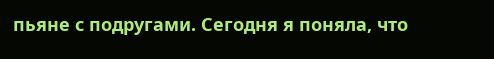пьяне с подругами. Сегодня я поняла, что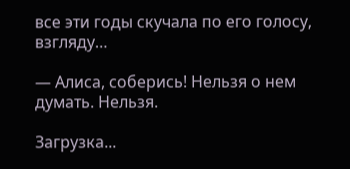все эти годы скучала по его голосу, взгляду…

— Алиса, соберись! Нельзя о нем думать. Нельзя.

Загрузка...